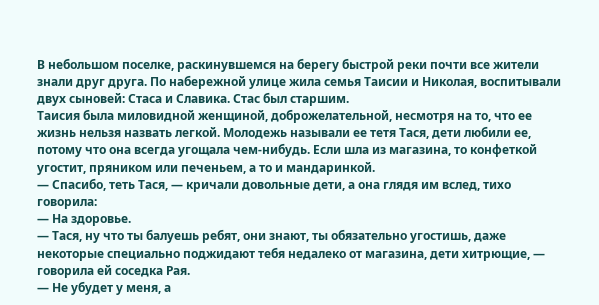В небольшом поселке, раскинувшемся на берегу быстрой реки почти все жители знали друг друга. По набережной улице жила семья Таисии и Николая, воспитывали двух сыновей: Стаса и Славика. Стас был старшим.
Таисия была миловидной женщиной, доброжелательной, несмотря на то, что ее жизнь нельзя назвать легкой. Молодежь называли ее тетя Тася, дети любили ее, потому что она всегда угощала чем-нибудь. Если шла из магазина, то конфеткой угостит, пряником или печеньем, а то и мандаринкой.
— Спасибо, теть Тася, — кричали довольные дети, а она глядя им вслед, тихо говорила:
— На здоровье.
— Тася, ну что ты балуешь ребят, они знают, ты обязательно угостишь, даже некоторые специально поджидают тебя недалеко от магазина, дети хитрющие, — говорила ей соседка Рая.
— Не убудет у меня, а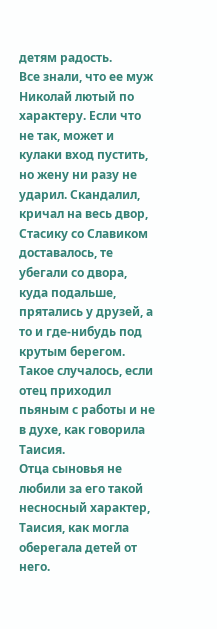детям радость.
Все знали, что ее муж Николай лютый по характеру. Если что не так, может и кулаки вход пустить, но жену ни разу не ударил. Скандалил, кричал на весь двор, Стасику со Славиком доставалось, те убегали со двора, куда подальше, прятались у друзей, а то и где-нибудь под крутым берегом. Такое случалось, если отец приходил пьяным с работы и не в духе, как говорила Таисия.
Отца сыновья не любили за его такой несносный характер, Таисия, как могла оберегала детей от него.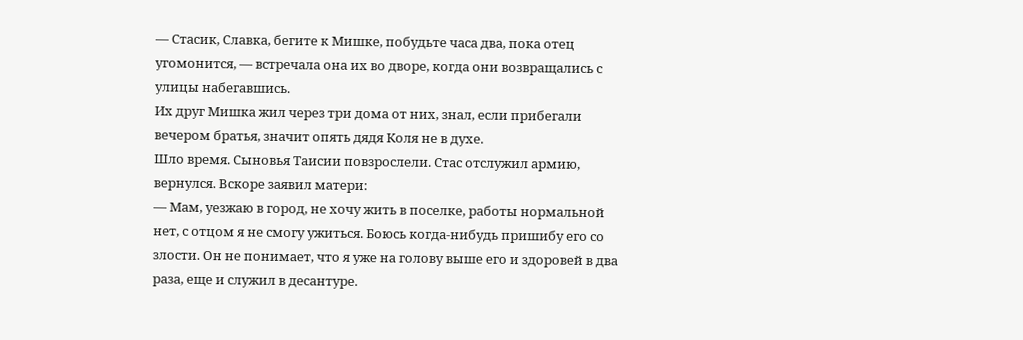— Стасик, Славка, бегите к Мишке, побудьте часа два, пока отец угомонится, — встречала она их во дворе, когда они возвращались с улицы набегавшись.
Их друг Мишка жил через три дома от них, знал, если прибегали вечером братья, значит опять дядя Коля не в духе.
Шло время. Сыновья Таисии повзрослели. Стас отслужил армию, вернулся. Вскоре заявил матери:
— Мам, уезжаю в город, не хочу жить в поселке, работы нормальной нет, с отцом я не смогу ужиться. Боюсь когда-нибудь пришибу его со злости. Он не понимает, что я уже на голову выше его и здоровей в два раза, еще и служил в десантуре.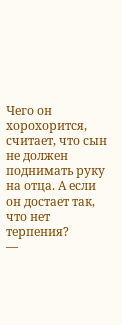Чего он хорохорится, считает, что сын не должен поднимать руку на отца. А если он достает так, что нет терпения?
—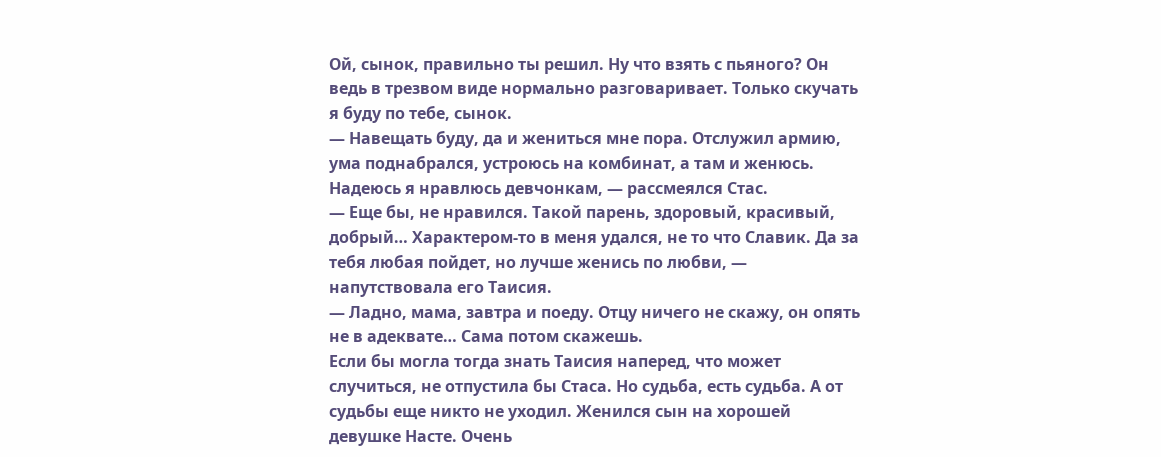Ой, сынок, правильно ты решил. Ну что взять с пьяного? Он ведь в трезвом виде нормально разговаривает. Только скучать я буду по тебе, сынок.
— Навещать буду, да и жениться мне пора. Отслужил армию, ума поднабрался, устроюсь на комбинат, а там и женюсь. Надеюсь я нравлюсь девчонкам, — рассмеялся Стас.
— Еще бы, не нравился. Такой парень, здоровый, красивый, добрый… Характером-то в меня удался, не то что Славик. Да за тебя любая пойдет, но лучше женись по любви, — напутствовала его Таисия.
— Ладно, мама, завтра и поеду. Отцу ничего не скажу, он опять не в адеквате… Сама потом скажешь.
Если бы могла тогда знать Таисия наперед, что может случиться, не отпустила бы Стаса. Но судьба, есть судьба. А от судьбы еще никто не уходил. Женился сын на хорошей девушке Насте. Очень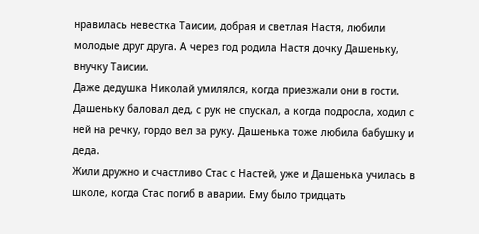нравилась невестка Таисии, добрая и светлая Настя, любили молодые друг друга. А через год родила Настя дочку Дашеньку, внучку Таисии.
Даже дедушка Николай умилялся, когда приезжали они в гости. Дашеньку баловал дед, с рук не спускал, а когда подросла, ходил с ней на речку, гордо вел за руку. Дашенька тоже любила бабушку и деда.
Жили дружно и счастливо Стас с Настей, уже и Дашенька училась в школе, когда Стас погиб в аварии. Ему было тридцать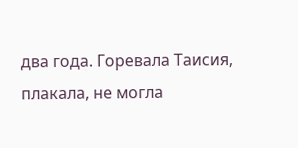два года. Горевала Таисия, плакала, не могла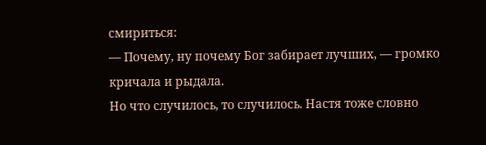смириться:
— Почему, ну почему Бог забирает лучших, — громко кричала и рыдала.
Но что случилось, то случилось. Настя тоже словно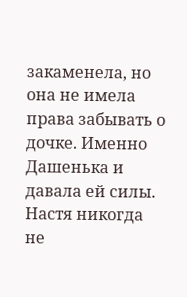закаменела, но она не имела права забывать о дочке. Именно Дашенька и давала ей силы. Настя никогда не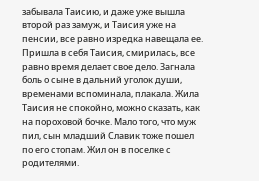забывала Таисию, и даже уже вышла второй раз замуж, и Таисия уже на пенсии, все равно изредка навещала ее.
Пришла в себя Таисия, смирилась, все равно время делает свое дело. Загнала боль о сыне в дальний уголок души, временами вспоминала, плакала. Жила Таисия не спокойно, можно сказать, как на пороховой бочке. Мало того, что муж пил, сын младший Славик тоже пошел по его стопам. Жил он в поселке с родителями.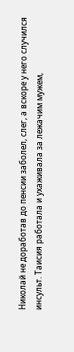Николай не доработав до пенсии заболел, слег, а вскоре у него случился инсульт. Таисия работала и ухаживала за лежачим мужем,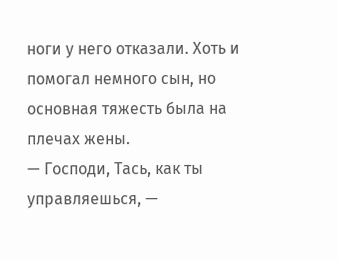ноги у него отказали. Хоть и помогал немного сын, но основная тяжесть была на плечах жены.
— Господи, Тась, как ты управляешься, —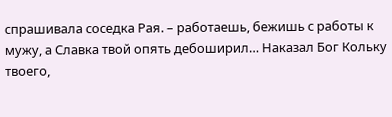спрашивала соседка Рая. – работаешь, бежишь с работы к мужу, а Славка твой опять дебоширил… Наказал Бог Кольку твоего,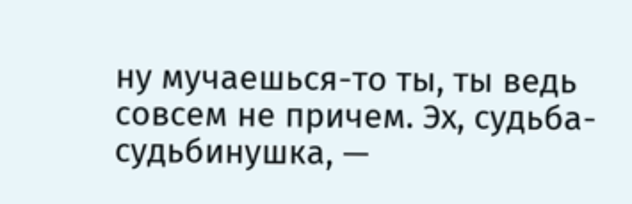ну мучаешься-то ты, ты ведь совсем не причем. Эх, судьба-судьбинушка, —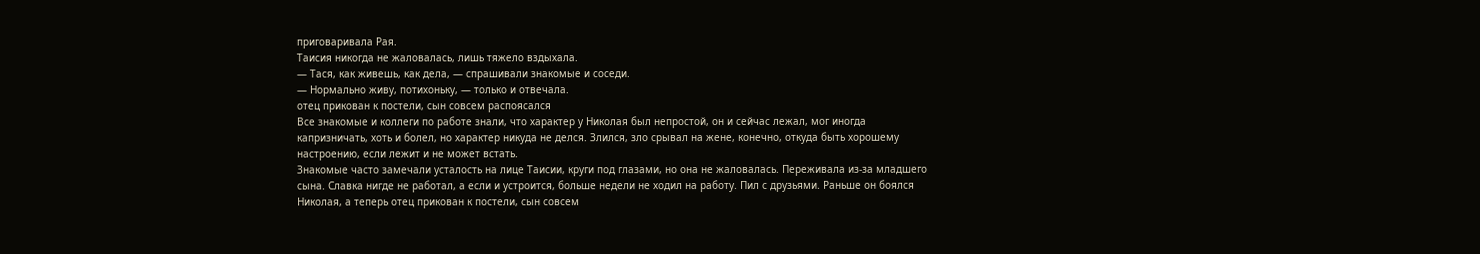приговаривала Рая.
Таисия никогда не жаловалась, лишь тяжело вздыхала.
— Тася, как живешь, как дела, — спрашивали знакомые и соседи.
— Нормально живу, потихоньку, — только и отвечала.
отец прикован к постели, сын совсем распоясался
Все знакомые и коллеги по работе знали, что характер у Николая был непростой, он и сейчас лежал, мог иногда капризничать, хоть и болел, но характер никуда не делся. Злился, зло срывал на жене, конечно, откуда быть хорошему настроению, если лежит и не может встать.
Знакомые часто замечали усталость на лице Таисии, круги под глазами, но она не жаловалась. Переживала из-за младшего сына. Славка нигде не работал, а если и устроится, больше недели не ходил на работу. Пил с друзьями. Раньше он боялся Николая, а теперь отец прикован к постели, сын совсем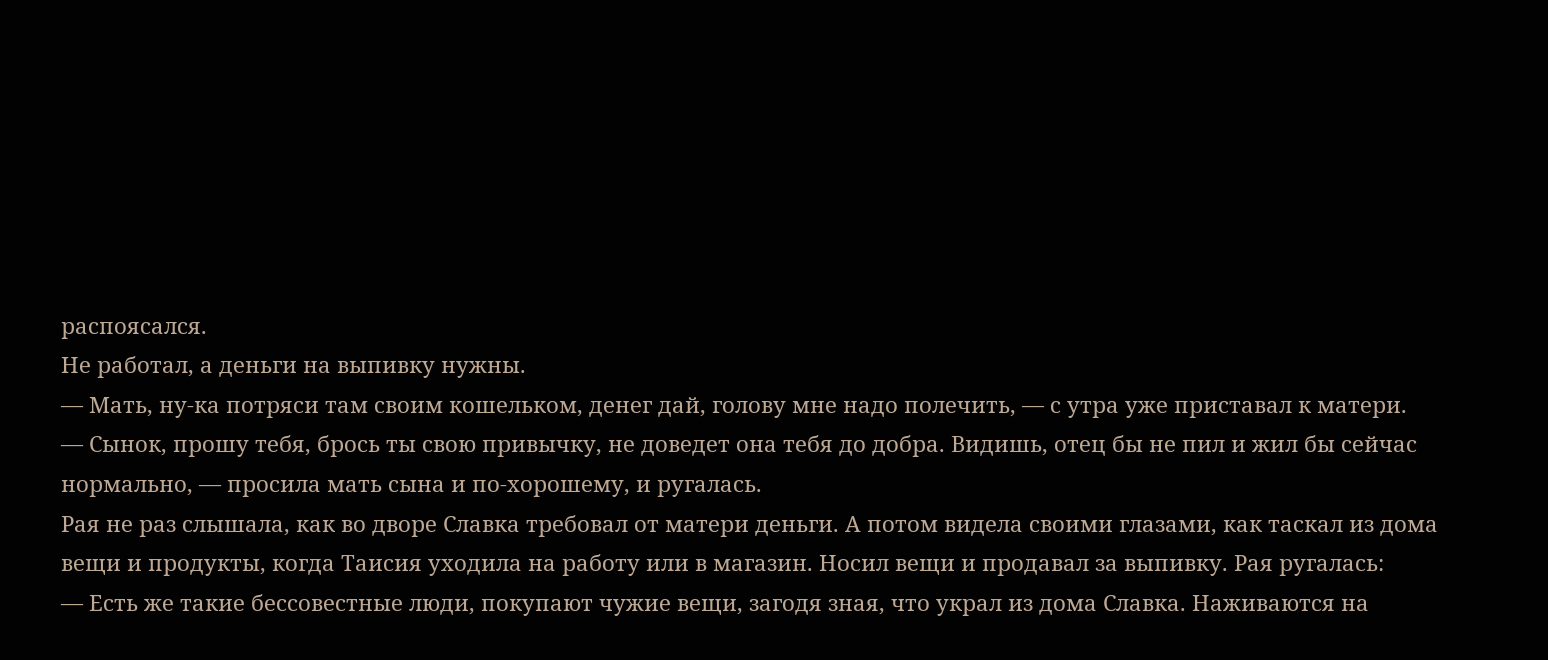распоясался.
Не работал, а деньги на выпивку нужны.
— Мать, ну-ка потряси там своим кошельком, денег дай, голову мне надо полечить, — с утра уже приставал к матери.
— Сынок, прошу тебя, брось ты свою привычку, не доведет она тебя до добра. Видишь, отец бы не пил и жил бы сейчас нормально, — просила мать сына и по-хорошему, и ругалась.
Рая не раз слышала, как во дворе Славка требовал от матери деньги. А потом видела своими глазами, как таскал из дома вещи и продукты, когда Таисия уходила на работу или в магазин. Носил вещи и продавал за выпивку. Рая ругалась:
— Есть же такие бессовестные люди, покупают чужие вещи, загодя зная, что украл из дома Славка. Наживаются на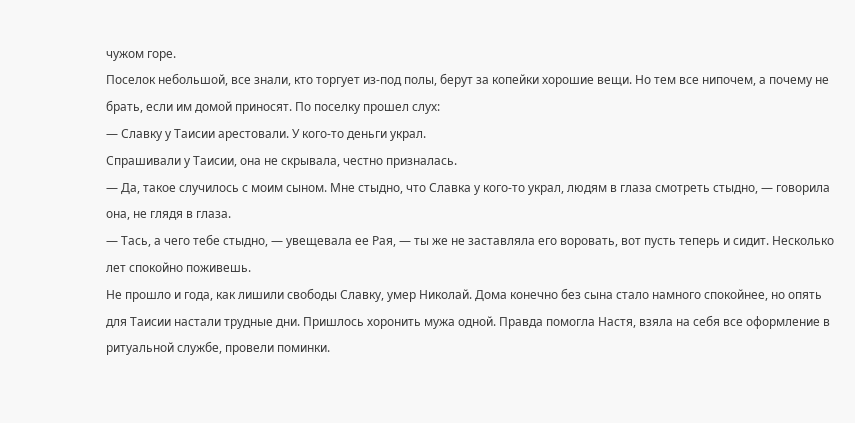чужом горе.
Поселок небольшой, все знали, кто торгует из-под полы, берут за копейки хорошие вещи. Но тем все нипочем, а почему не брать, если им домой приносят. По поселку прошел слух:
— Славку у Таисии арестовали. У кого-то деньги украл.
Спрашивали у Таисии, она не скрывала, честно призналась.
— Да, такое случилось с моим сыном. Мне стыдно, что Славка у кого-то украл, людям в глаза смотреть стыдно, — говорила она, не глядя в глаза.
— Тась, а чего тебе стыдно, — увещевала ее Рая, — ты же не заставляла его воровать, вот пусть теперь и сидит. Несколько лет спокойно поживешь.
Не прошло и года, как лишили свободы Славку, умер Николай. Дома конечно без сына стало намного спокойнее, но опять для Таисии настали трудные дни. Пришлось хоронить мужа одной. Правда помогла Настя, взяла на себя все оформление в ритуальной службе, провели поминки.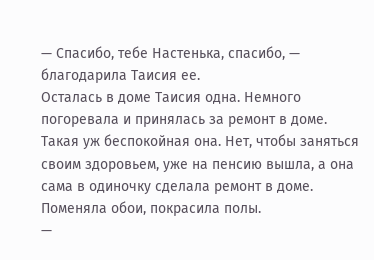— Спасибо, тебе Настенька, спасибо, — благодарила Таисия ее.
Осталась в доме Таисия одна. Немного погоревала и принялась за ремонт в доме. Такая уж беспокойная она. Нет, чтобы заняться своим здоровьем, уже на пенсию вышла, а она сама в одиночку сделала ремонт в доме. Поменяла обои, покрасила полы.
—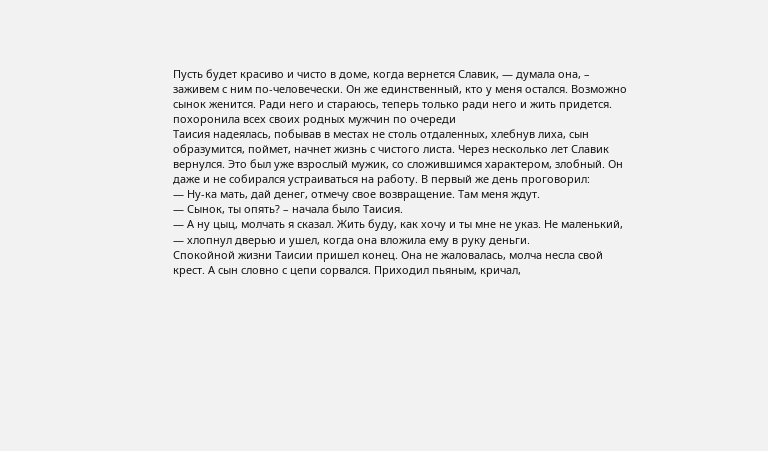Пусть будет красиво и чисто в доме, когда вернется Славик, — думала она, – заживем с ним по-человечески. Он же единственный, кто у меня остался. Возможно сынок женится. Ради него и стараюсь, теперь только ради него и жить придется.
похоронила всех своих родных мужчин по очереди
Таисия надеялась, побывав в местах не столь отдаленных, хлебнув лиха, сын образумится, поймет, начнет жизнь с чистого листа. Через несколько лет Славик вернулся. Это был уже взрослый мужик, со сложившимся характером, злобный. Он даже и не собирался устраиваться на работу. В первый же день проговорил:
— Ну-ка мать, дай денег, отмечу свое возвращение. Там меня ждут.
— Сынок, ты опять? – начала было Таисия.
— А ну цыц, молчать я сказал. Жить буду, как хочу и ты мне не указ. Не маленький, — хлопнул дверью и ушел, когда она вложила ему в руку деньги.
Спокойной жизни Таисии пришел конец. Она не жаловалась, молча несла свой крест. А сын словно с цепи сорвался. Приходил пьяным, кричал,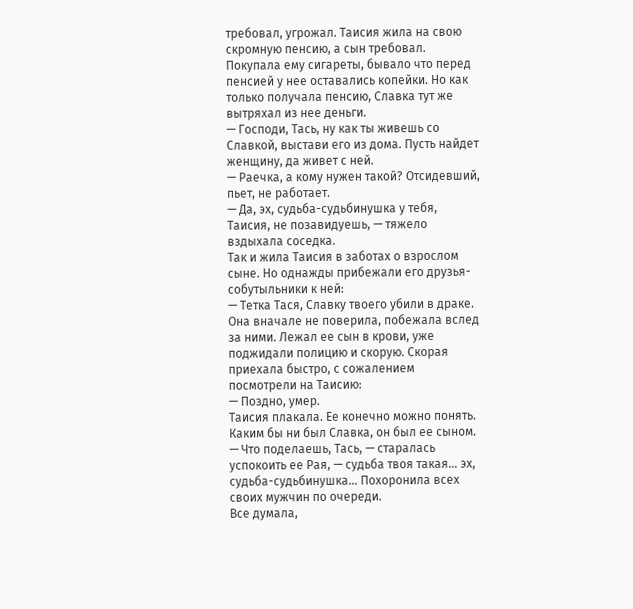требовал, угрожал. Таисия жила на свою скромную пенсию, а сын требовал. Покупала ему сигареты, бывало что перед пенсией у нее оставались копейки. Но как только получала пенсию, Славка тут же вытряхал из нее деньги.
— Господи, Тась, ну как ты живешь со Славкой, выстави его из дома. Пусть найдет женщину, да живет с ней.
— Раечка, а кому нужен такой? Отсидевший, пьет, не работает.
— Да, эх, судьба-судьбинушка у тебя, Таисия, не позавидуешь, — тяжело вздыхала соседка.
Так и жила Таисия в заботах о взрослом сыне. Но однажды прибежали его друзья-собутыльники к ней:
— Тетка Тася, Славку твоего убили в драке.
Она вначале не поверила, побежала вслед за ними. Лежал ее сын в крови, уже поджидали полицию и скорую. Скорая приехала быстро, с сожалением посмотрели на Таисию:
— Поздно, умер.
Таисия плакала. Ее конечно можно понять. Каким бы ни был Славка, он был ее сыном.
— Что поделаешь, Тась, — старалась успокоить ее Рая, — судьба твоя такая… эх, судьба-судьбинушка… Похоронила всех своих мужчин по очереди.
Все думала,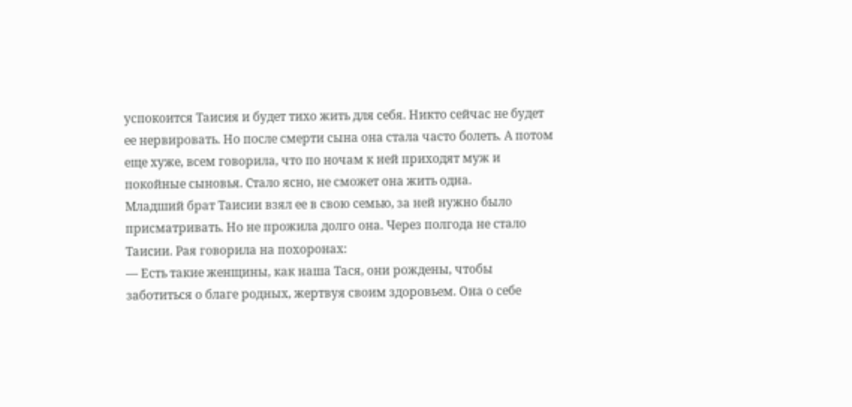успокоится Таисия и будет тихо жить для себя. Никто сейчас не будет ее нервировать. Но после смерти сына она стала часто болеть. А потом еще хуже, всем говорила, что по ночам к ней приходят муж и покойные сыновья. Стало ясно, не сможет она жить одна.
Младший брат Таисии взял ее в свою семью, за ней нужно было присматривать. Но не прожила долго она. Через полгода не стало Таисии. Рая говорила на похоронах:
— Есть такие женщины, как наша Тася, они рождены, чтобы заботиться о благе родных, жертвуя своим здоровьем. Она о себе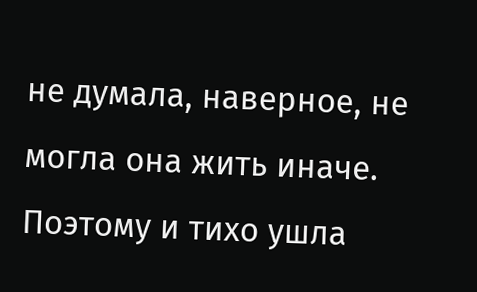не думала, наверное, не могла она жить иначе. Поэтому и тихо ушла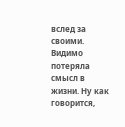вслед за своими. Видимо потеряла смысл в жизни. Ну как говорится,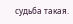судьба такая.